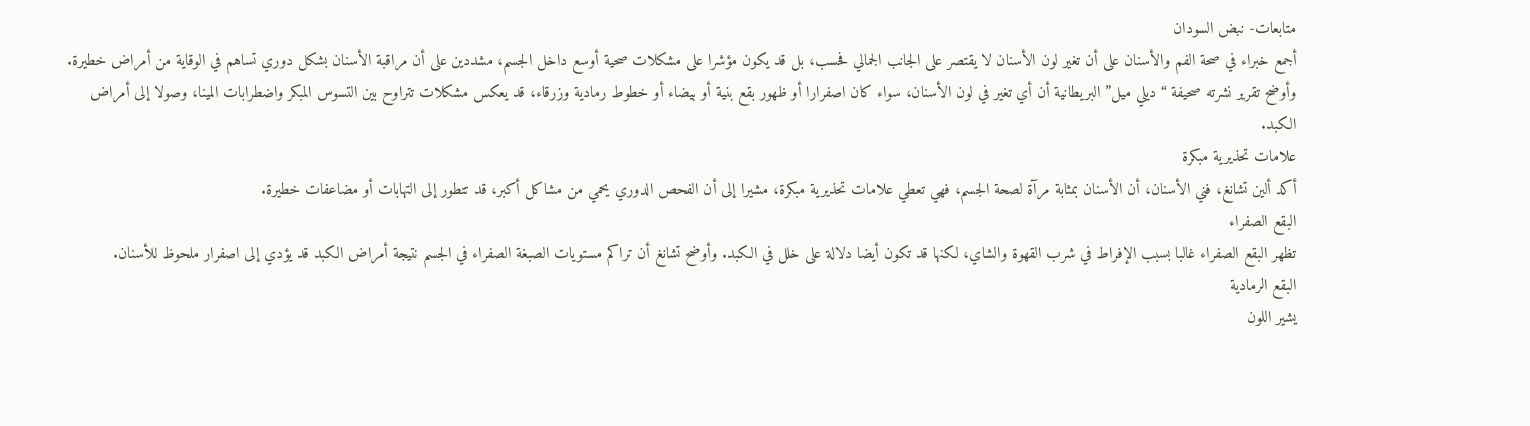متابعات- نبض السودان
أجمع خبراء في صحة الفم والأسنان على أن تغير لون الأسنان لا يقتصر على الجانب الجمالي فحسب، بل قد يكون مؤشرا على مشكلات صحية أوسع داخل الجسم، مشددين على أن مراقبة الأسنان بشكل دوري تساهم في الوقاية من أمراض خطيرة.
وأوضح تقرير نشرته صحيفة “ديلي ميل” البريطانية أن أي تغير في لون الأسنان، سواء كان اصفرارا أو ظهور بقع بنية أو بيضاء أو خطوط رمادية وزرقاء، قد يعكس مشكلات تتراوح بين التسوس المبكر واضطرابات المينا، وصولا إلى أمراض الكبد.
علامات تحذيرية مبكرة
أكد ألين تشانغ، فني الأسنان، أن الأسنان بمثابة مرآة لصحة الجسم، فهي تعطي علامات تحذيرية مبكرة، مشيرا إلى أن الفحص الدوري يحمي من مشاكل أكبر، قد تتطور إلى التهابات أو مضاعفات خطيرة.
البقع الصفراء
تظهر البقع الصفراء غالبا بسبب الإفراط في شرب القهوة والشاي، لكنها قد تكون أيضا دلالة على خلل في الكبد. وأوضح تشانغ أن تراكم مستويات الصبغة الصفراء في الجسم نتيجة أمراض الكبد قد يؤدي إلى اصفرار ملحوظ للأسنان.
البقع الرمادية
يشير اللون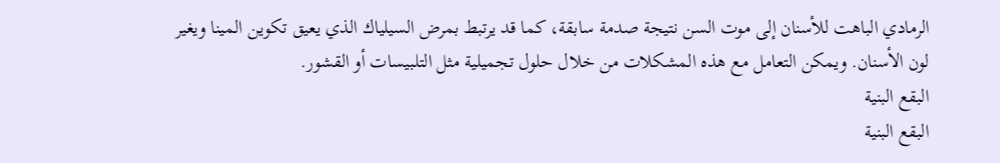الرمادي الباهت للأسنان إلى موت السن نتيجة صدمة سابقة، كما قد يرتبط بمرض السيلياك الذي يعيق تكوين المينا ويغير لون الأسنان. ويمكن التعامل مع هذه المشكلات من خلال حلول تجميلية مثل التلبيسات أو القشور.
البقع البنية
البقع البنية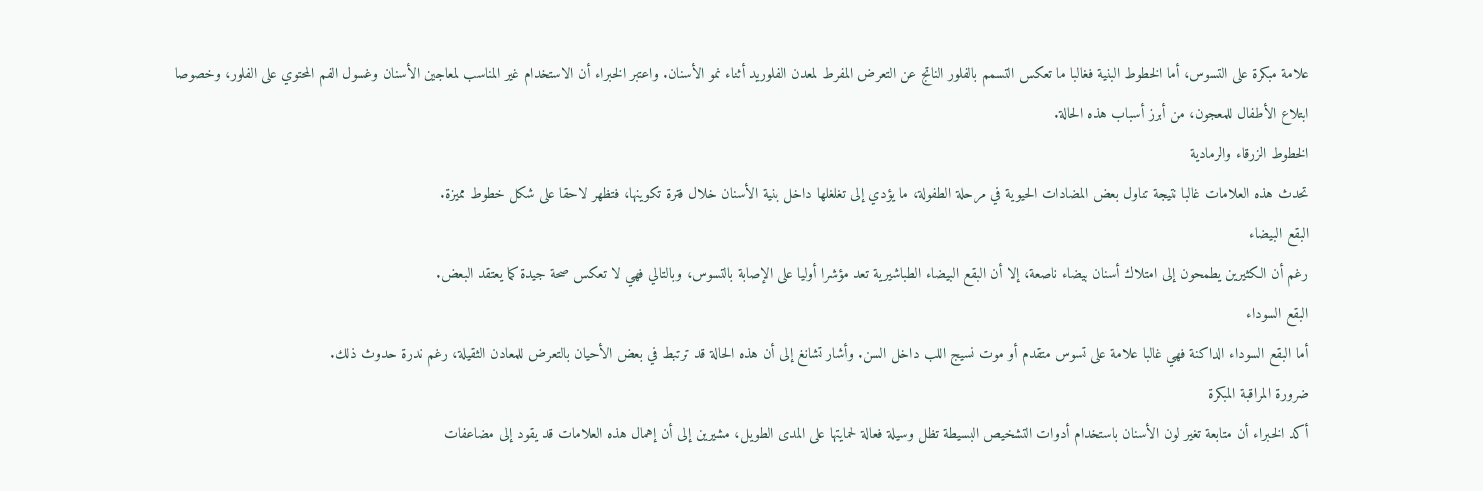علامة مبكرة على التسوس، أما الخطوط البنية فغالبا ما تعكس التسمم بالفلور الناتج عن التعرض المفرط لمعدن الفلوريد أثناء نمو الأسنان. واعتبر الخبراء أن الاستخدام غير المناسب لمعاجين الأسنان وغسول الفم المحتوي على الفلور، وخصوصا ابتلاع الأطفال للمعجون، من أبرز أسباب هذه الحالة.
الخطوط الزرقاء والرمادية
تحدث هذه العلامات غالبا نتيجة تناول بعض المضادات الحيوية في مرحلة الطفولة، ما يؤدي إلى تغلغلها داخل بنية الأسنان خلال فترة تكوينها، فتظهر لاحقا على شكل خطوط مميزة.
البقع البيضاء
رغم أن الكثيرين يطمحون إلى امتلاك أسنان بيضاء ناصعة، إلا أن البقع البيضاء الطباشيرية تعد مؤشرا أوليا على الإصابة بالتسوس، وبالتالي فهي لا تعكس صحة جيدة كما يعتقد البعض.
البقع السوداء
أما البقع السوداء الداكنة فهي غالبا علامة على تسوس متقدم أو موت نسيج اللب داخل السن. وأشار تشانغ إلى أن هذه الحالة قد ترتبط في بعض الأحيان بالتعرض للمعادن الثقيلة، رغم ندرة حدوث ذلك.
ضرورة المراقبة المبكرة
أكد الخبراء أن متابعة تغير لون الأسنان باستخدام أدوات التشخيص البسيطة تظل وسيلة فعالة لحمايتها على المدى الطويل، مشيرين إلى أن إهمال هذه العلامات قد يقود إلى مضاعفات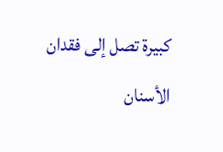كبيرة تصل إلى فقدان الأسنان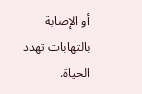أو الإصابة بالتهابات تهدد الحياة.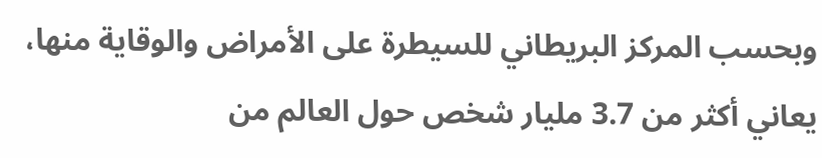وبحسب المركز البريطاني للسيطرة على الأمراض والوقاية منها، يعاني أكثر من 3.7 مليار شخص حول العالم من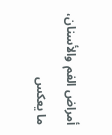أمراض الفم والأسنان، ما يعكس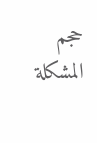حجم المشكلة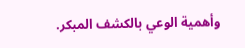وأهمية الوعي بالكشف المبكر.